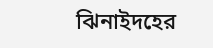ঝিনাইদহের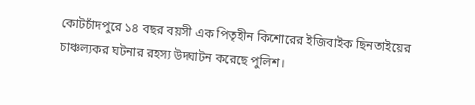কোটচাঁদপুরে ১৪ বছর বয়সী এক পিতৃহীন কিশোরের ইজিবাইক ছিনতাইয়ের চাঞ্চল্যকর ঘটনার রহস্য উদ্ঘাটন করেছে পুলিশ।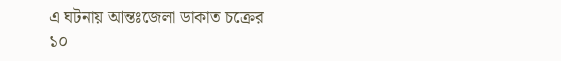এ ঘটনায় আন্তঃজেলা ডাকাত চক্রের ১০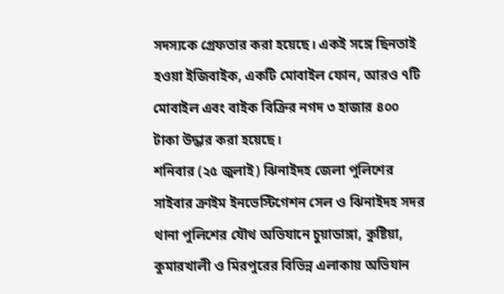সদস্যকে গ্রেফতার করা হয়েছে। একই সঙ্গে ছিনতাই হওয়া ইজিবাইক, একটি মোবাইল ফোন, আরও ৭টি মোবাইল এবং বাইক বিক্রির নগদ ৩ হাজার ৪০০ টাকা উদ্ধার করা হয়েছে।
শনিবার (২৫ জুলাই) ঝিনাইদহ জেলা পুলিশের সাইবার ক্রাইম ইনভেস্টিগেশন সেল ও ঝিনাইদহ সদর থানা পুলিশের যৌথ অভিযানে চুয়াডাঙ্গা, কুষ্টিয়া, কুমারখালী ও মিরপুরের বিভিন্ন এলাকায় অভিযান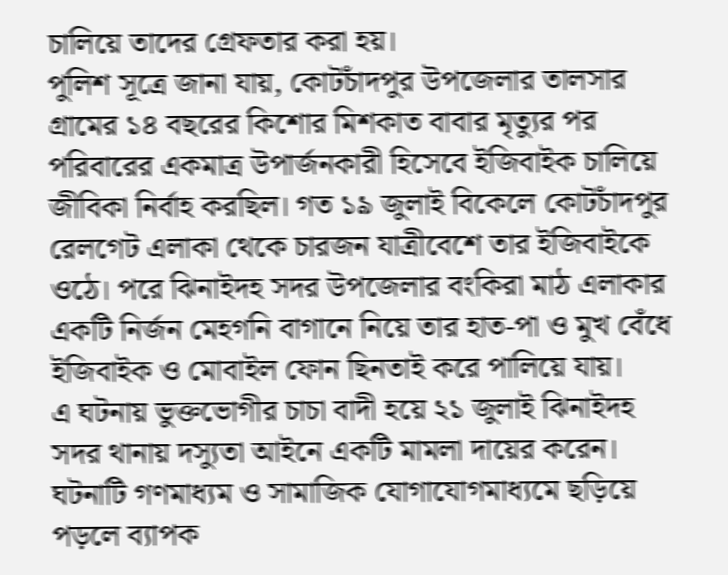চালিয়ে তাদের গ্রেফতার করা হয়।
পুলিশ সূত্রে জানা যায়, কোটচাঁদপুর উপজেলার তালসার গ্রামের ১৪ বছরের কিশোর মিশকাত বাবার মৃত্যুর পর পরিবারের একমাত্র উপার্জনকারী হিসেবে ইজিবাইক চালিয়ে জীবিকা নির্বাহ করছিল। গত ১৯ জুলাই বিকেলে কোটচাঁদপুর রেলগেট এলাকা থেকে চারজন যাত্রীবেশে তার ইজিবাইকে ওঠে। পরে ঝিনাইদহ সদর উপজেলার বংকিরা মাঠ এলাকার একটি নির্জন মেহগনি বাগানে নিয়ে তার হাত-পা ও মুখ বেঁধে ইজিবাইক ও মোবাইল ফোন ছিনতাই করে পালিয়ে যায়।
এ ঘটনায় ভুক্তভোগীর চাচা বাদী হয়ে ২১ জুলাই ঝিনাইদহ সদর থানায় দস্যুতা আইনে একটি মামলা দায়ের করেন। ঘটনাটি গণমাধ্যম ও সামাজিক যোগাযোগমাধ্যমে ছড়িয়ে পড়লে ব্যাপক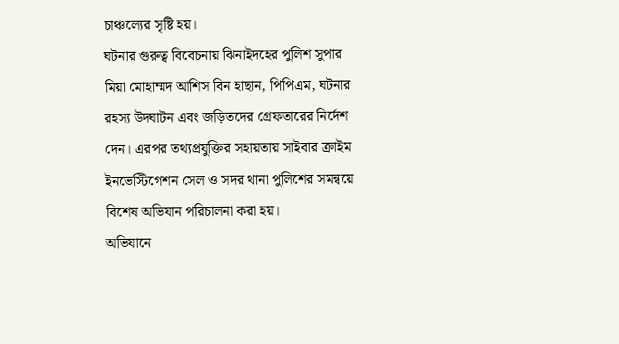চাঞ্চল্যের সৃষ্টি হয়।
ঘটনার গুরুত্ব বিবেচনায় ঝিনাইদহের পুলিশ সুপার মিয়া মোহাম্মদ আশিস বিন হাছান, পিপিএম, ঘটনার রহস্য উদ্ঘাটন এবং জড়িতদের গ্রেফতারের নির্দেশ দেন। এরপর তথ্যপ্রযুক্তির সহায়তায় সাইবার ক্রাইম ইনভেস্টিগেশন সেল ও সদর থানা পুলিশের সমন্বয়ে বিশেষ অভিযান পরিচালনা করা হয়।
অভিযানে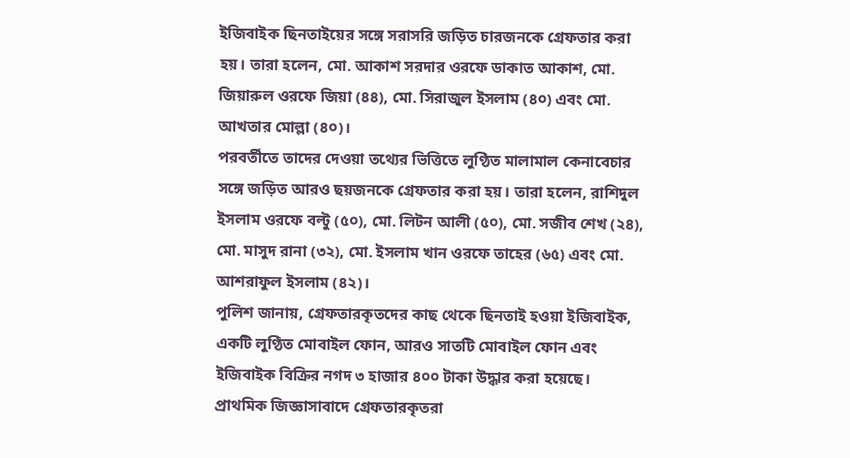ইজিবাইক ছিনতাইয়ের সঙ্গে সরাসরি জড়িত চারজনকে গ্রেফতার করা হয়। তারা হলেন, মো. আকাশ সরদার ওরফে ডাকাত আকাশ, মো. জিয়ারুল ওরফে জিয়া (৪৪), মো. সিরাজুল ইসলাম (৪০) এবং মো. আখতার মোল্লা (৪০)।
পরবর্তীতে তাদের দেওয়া তথ্যের ভিত্তিতে লুণ্ঠিত মালামাল কেনাবেচার সঙ্গে জড়িত আরও ছয়জনকে গ্রেফতার করা হয়। তারা হলেন, রাশিদুল ইসলাম ওরফে বল্টু (৫০), মো. লিটন আলী (৫০), মো. সজীব শেখ (২৪), মো. মাসুদ রানা (৩২), মো. ইসলাম খান ওরফে তাহের (৬৫) এবং মো. আশরাফুল ইসলাম (৪২)।
পুলিশ জানায়, গ্রেফতারকৃতদের কাছ থেকে ছিনতাই হওয়া ইজিবাইক, একটি লুণ্ঠিত মোবাইল ফোন, আরও সাতটি মোবাইল ফোন এবং ইজিবাইক বিক্রির নগদ ৩ হাজার ৪০০ টাকা উদ্ধার করা হয়েছে।
প্রাথমিক জিজ্ঞাসাবাদে গ্রেফতারকৃতরা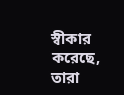স্বীকার করেছে, তারা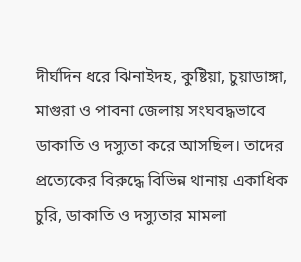দীর্ঘদিন ধরে ঝিনাইদহ, কুষ্টিয়া, চুয়াডাঙ্গা, মাগুরা ও পাবনা জেলায় সংঘবদ্ধভাবে ডাকাতি ও দস্যুতা করে আসছিল। তাদের প্রত্যেকের বিরুদ্ধে বিভিন্ন থানায় একাধিক চুরি, ডাকাতি ও দস্যুতার মামলা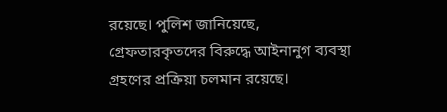রয়েছে। পুলিশ জানিয়েছে, গ্রেফতারকৃতদের বিরুদ্ধে আইনানুগ ব্যবস্থা গ্রহণের প্রক্রিয়া চলমান রয়েছে।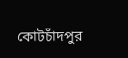কোটচাঁদপুর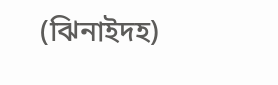(ঝিনাইদহ)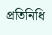প্রতিনিধি